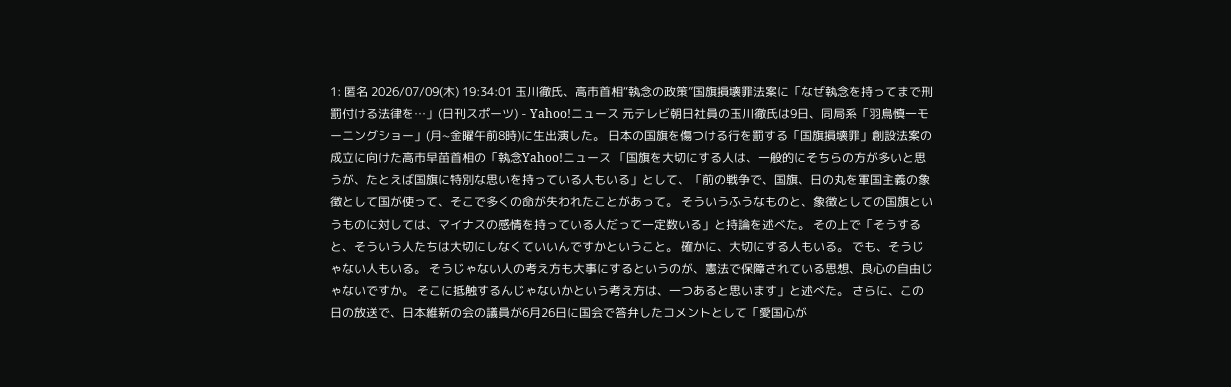1: 匿名 2026/07/09(木) 19:34:01 玉川徹氏、高市首相“執念の政策”国旗損壊罪法案に「なぜ執念を持ってまで刑罰付ける法律を…」(日刊スポーツ) - Yahoo!ニュース 元テレビ朝日社員の玉川徹氏は9日、同局系「羽鳥慎一モーニングショー」(月~金曜午前8時)に生出演した。 日本の国旗を傷つける行を罰する「国旗損壊罪」創設法案の成立に向けた高市早苗首相の「執念Yahoo!ニュース 「国旗を大切にする人は、一般的にそちらの方が多いと思うが、たとえば国旗に特別な思いを持っている人もいる」として、「前の戦争で、国旗、日の丸を軍国主義の象徴として国が使って、そこで多くの命が失われたことがあって。 そういうふうなものと、象徴としての国旗というものに対しては、マイナスの感情を持っている人だって一定数いる」と持論を述べた。 その上で「そうすると、そういう人たちは大切にしなくていいんですかということ。 確かに、大切にする人もいる。 でも、そうじゃない人もいる。 そうじゃない人の考え方も大事にするというのが、憲法で保障されている思想、良心の自由じゃないですか。 そこに抵触するんじゃないかという考え方は、一つあると思います」と述べた。 さらに、この日の放送で、日本維新の会の議員が6月26日に国会で答弁したコメントとして「愛国心が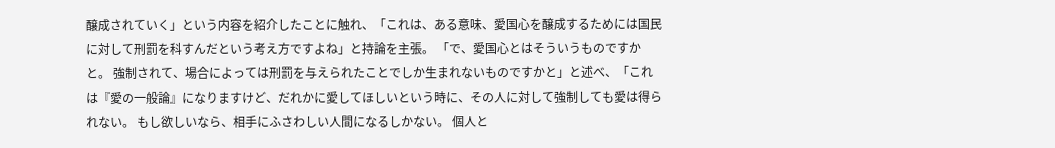醸成されていく」という内容を紹介したことに触れ、「これは、ある意味、愛国心を醸成するためには国民に対して刑罰を科すんだという考え方ですよね」と持論を主張。 「で、愛国心とはそういうものですかと。 強制されて、場合によっては刑罰を与えられたことでしか生まれないものですかと」と述べ、「これは『愛の一般論』になりますけど、だれかに愛してほしいという時に、その人に対して強制しても愛は得られない。 もし欲しいなら、相手にふさわしい人間になるしかない。 個人と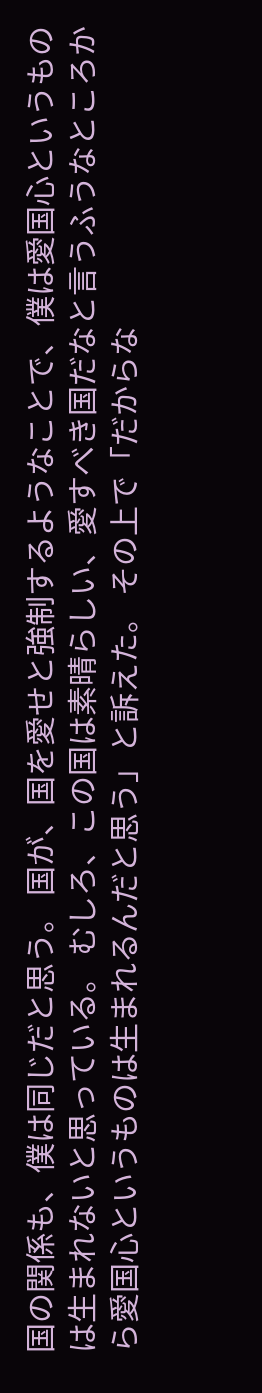国の関係も、僕は同じだと思う。 国が、国を愛せと強制するようなことで、僕は愛国心というものは生まれないと思っている。 むしろ、この国は素晴らしい、愛すべき国だなと言うふうなところから愛国心というものは生まれるんだと思う」と訴えた。 その上で「だからな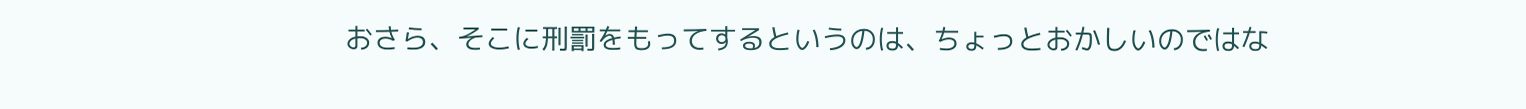おさら、そこに刑罰をもってするというのは、ちょっとおかしいのではな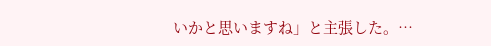いかと思いますね」と主張した。…